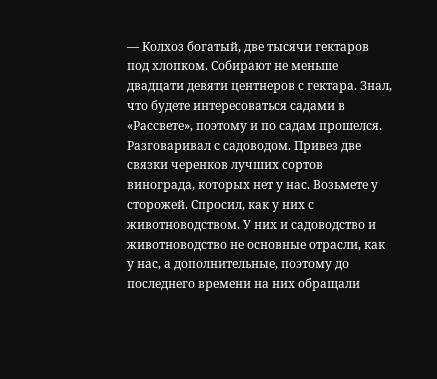— Колхоз богатый, две тысячи гектаров под хлопком. Собирают не меньше двадцати девяти центнеров с гектара. Знал, что будете интересоваться садами в «Рассвете», поэтому и по садам прошелся. Разговаривал с садоводом. Привез две связки черенков лучших сортов винограда, которых нет у нас. Возьмете у сторожей. Спросил, как у них с животноводством. У них и садоводство и животноводство не основные отрасли, как у нас, а дополнительные, поэтому до последнего времени на них обращали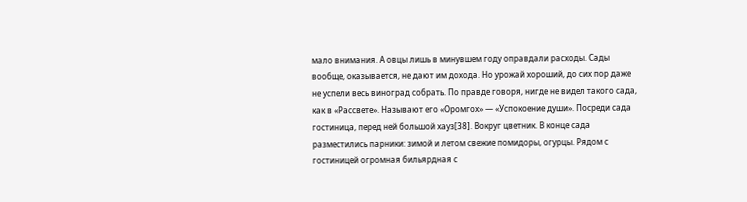мало внимания. А овцы лишь в минувшем году оправдали расходы. Сады вообще, оказывается, не дают им дохода. Но урожай хороший, до сих пор даже не успели весь виноград собрать. По правде говоря, нигде не видел такого сада, как в «Рассвете». Называют его «Оромгох» — «Успокоение души». Посреди сада гостиница, перед ней большой хауз[38]. Вокруг цветник. В конце сада разместились парники: зимой и летом свежие помидоры, огурцы. Рядом с гостиницей огромная бильярдная с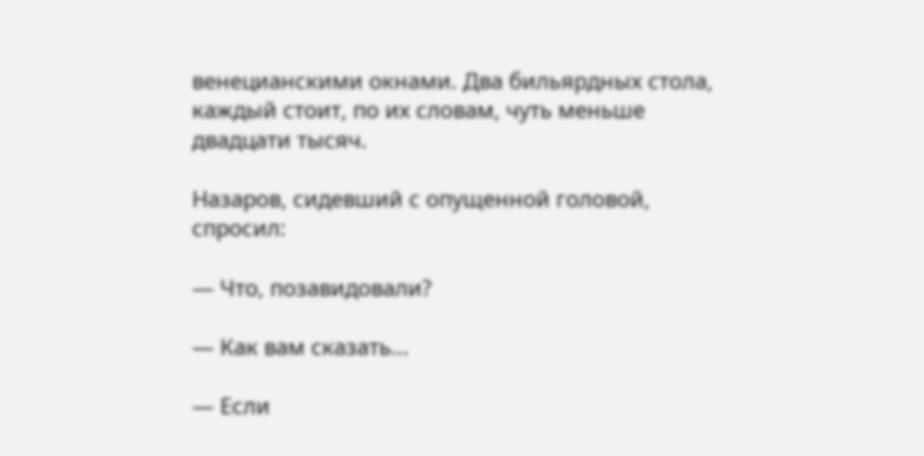венецианскими окнами. Два бильярдных стола, каждый стоит, по их словам, чуть меньше двадцати тысяч.

Назаров, сидевший с опущенной головой, спросил:

— Что, позавидовали?

— Как вам сказать...

— Если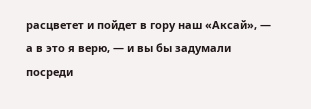расцветет и пойдет в гору наш «Аксай», — а в это я верю, — и вы бы задумали посреди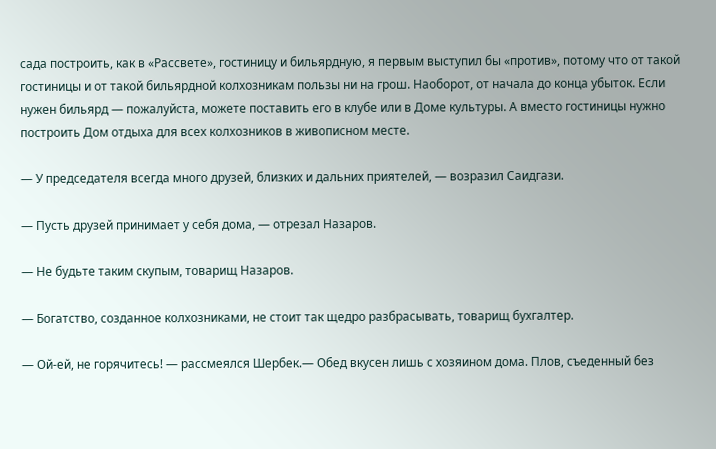сада построить, как в «Рассвете», гостиницу и бильярдную, я первым выступил бы «против», потому что от такой гостиницы и от такой бильярдной колхозникам пользы ни на грош. Наоборот, от начала до конца убыток. Если нужен бильярд — пожалуйста, можете поставить его в клубе или в Доме культуры. А вместо гостиницы нужно построить Дом отдыха для всех колхозников в живописном месте.

— У председателя всегда много друзей, близких и дальних приятелей, — возразил Саидгази.

— Пусть друзей принимает у себя дома, — отрезал Назаров.

— Не будьте таким скупым, товарищ Назаров.

— Богатство, созданное колхозниками, не стоит так щедро разбрасывать, товарищ бухгалтер.

— Ой-ей, не горячитесь! — рассмеялся Шербек.— Обед вкусен лишь с хозяином дома. Плов, съеденный без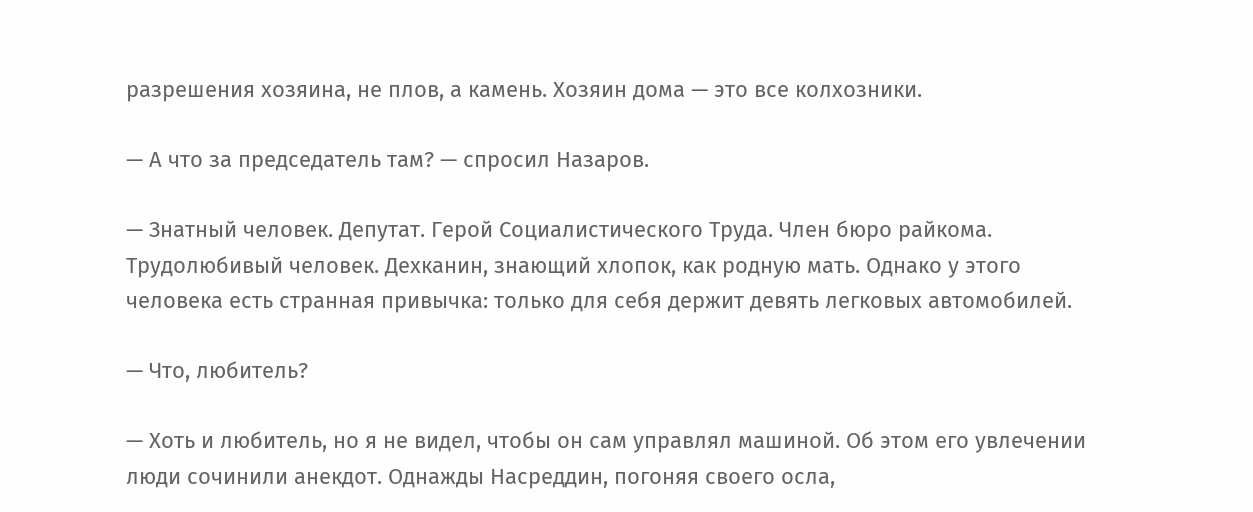разрешения хозяина, не плов, а камень. Хозяин дома — это все колхозники.

— А что за председатель там? — спросил Назаров.

— Знатный человек. Депутат. Герой Социалистического Труда. Член бюро райкома. Трудолюбивый человек. Дехканин, знающий хлопок, как родную мать. Однако у этого человека есть странная привычка: только для себя держит девять легковых автомобилей.

— Что, любитель?

— Хоть и любитель, но я не видел, чтобы он сам управлял машиной. Об этом его увлечении люди сочинили анекдот. Однажды Насреддин, погоняя своего осла,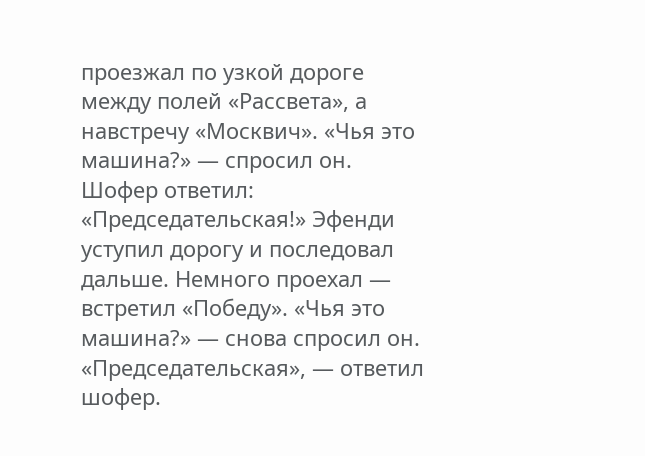проезжал по узкой дороге между полей «Рассвета», а навстречу «Москвич». «Чья это машина?» — спросил он. Шофер ответил: «Председательская!» Эфенди уступил дорогу и последовал дальше. Немного проехал — встретил «Победу». «Чья это машина?» — снова спросил он. «Председательская», — ответил шофер.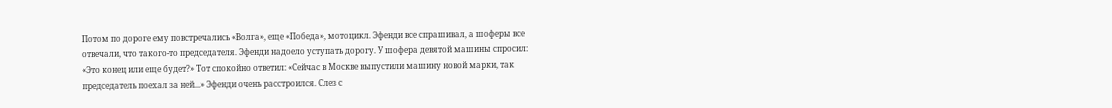Потом по дороге ему повстречались «Волга», еще «Победа», мотоцикл. Эфенди все спрашивал, а шоферы все отвечали, что такого-то председателя. Эфенди надоело уступать дорогу. У шофера девятой машины спросил: «Это конец или еще будет?» Тот спокойно ответил: «Сейчас в Москве выпустили машину новой марки, так председатель поехал за ней...» Эфенди очень расстроился. Слез с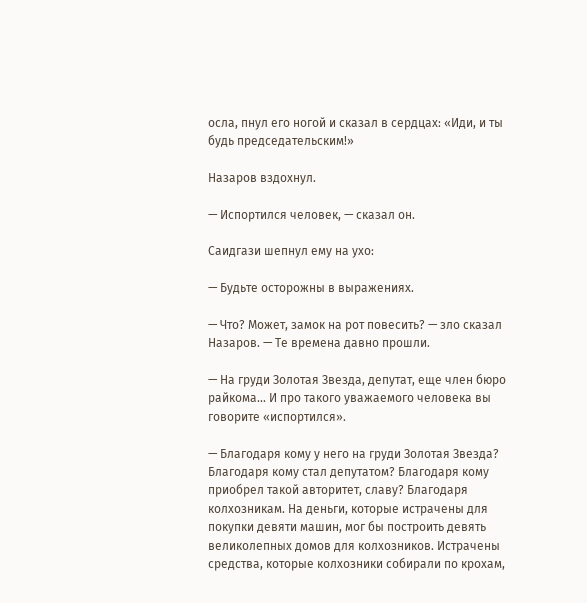осла, пнул его ногой и сказал в сердцах: «Иди, и ты будь председательским!»

Назаров вздохнул.

— Испортился человек, — сказал он.

Саидгази шепнул ему на ухо:

— Будьте осторожны в выражениях.

— Что? Может, замок на рот повесить? — зло сказал Назаров. — Те времена давно прошли.

— На груди Золотая Звезда, депутат, еще член бюро райкома... И про такого уважаемого человека вы говорите «испортился».

— Благодаря кому у него на груди Золотая Звезда? Благодаря кому стал депутатом? Благодаря кому приобрел такой авторитет, славу? Благодаря колхозникам. На деньги, которые истрачены для покупки девяти машин, мог бы построить девять великолепных домов для колхозников. Истрачены средства, которые колхозники собирали по крохам,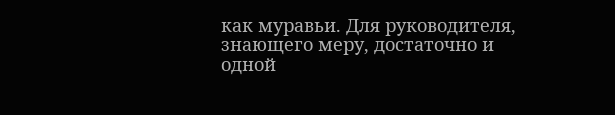как муравьи. Для руководителя, знающего меру, достаточно и одной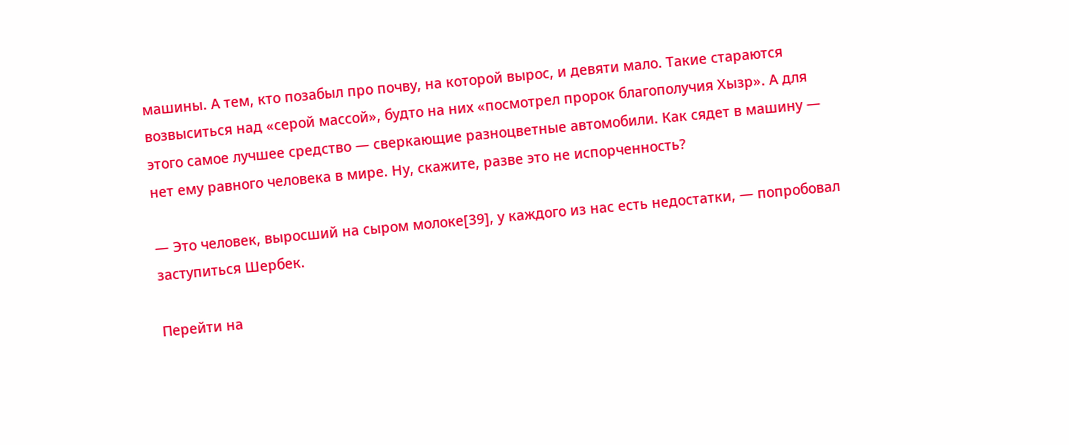машины. А тем, кто позабыл про почву, на которой вырос, и девяти мало. Такие стараются возвыситься над «серой массой», будто на них «посмотрел пророк благополучия Хызр». А для этого самое лучшее средство — сверкающие разноцветные автомобили. Как сядет в машину — нет ему равного человека в мире. Ну, скажите, разве это не испорченность?

— Это человек, выросший на сыром молоке[39], у каждого из нас есть недостатки, — попробовал заступиться Шербек.

Перейти на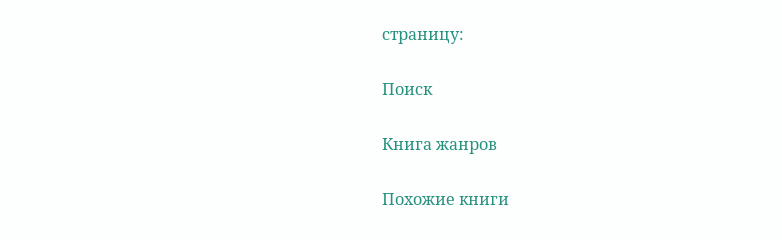страницу:

Поиск

Книга жанров

Похожие книги